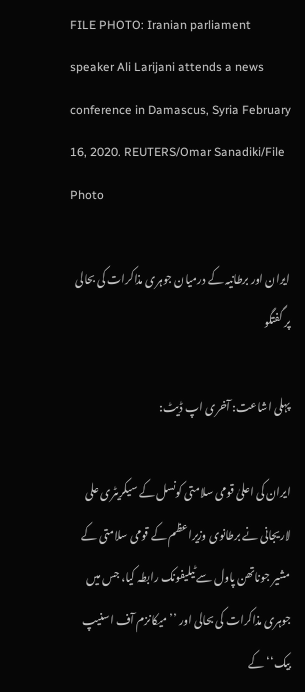FILE PHOTO: Iranian parliament speaker Ali Larijani attends a news conference in Damascus, Syria February 16, 2020. REUTERS/Omar Sanadiki/File Photo

ایران اور برطانیہ کے درمیان جوہری مذاکرات کی بحالی پر گفتگو

پہلی اشاعت: آخری اپ ڈیٹ:

ایران کی اعلیٰ قومی سلامتی کونسل کے سیکریٹری علی لاریجانی نے برطانوی وزیراعظم کے قومی سلامتی کے مشیر جوناتھن پاول سے ٹیلیفونک رابطہ کیا، جس میں جوہری مذاکرات کی بحالی اور ’’میکانزم آف اسنیپ بیک‘‘ کے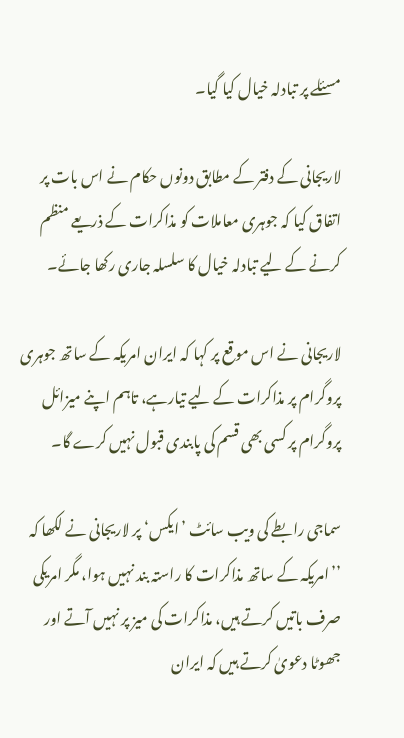مسئلے پر تبادلہ خیال کیا گیا۔

لاریجانی کے دفتر کے مطابق دونوں حکام نے اس بات پر اتفاق کیا کہ جوہری معاملات کو مذاکرات کے ذریعے منظم کرنے کے لیے تبادلہ خیال کا سلسلہ جاری رکھا جائے۔

لاریجانی نے اس موقع پر کہا کہ ایران امریکہ کے ساتھ جوہری پروگرام پر مذاکرات کے لیے تیارہے، تاہم اپنے میزائل پروگرام پر کسی بھی قسم کی پابندی قبول نہیں کرے گا۔

سماجی رابطے کی ویب سائٹ ’ایکس‘ پر لاریجانی نے لکھا کہ ’’امریکہ کے ساتھ مذاکرات کا راستہ بند نہیں ہوا، مگر امریکی صرف باتیں کرتے ہیں، مذاکرات کی میز پر نہیں آتے اور جھوٹا دعویٰ کرتے ہیں کہ ایران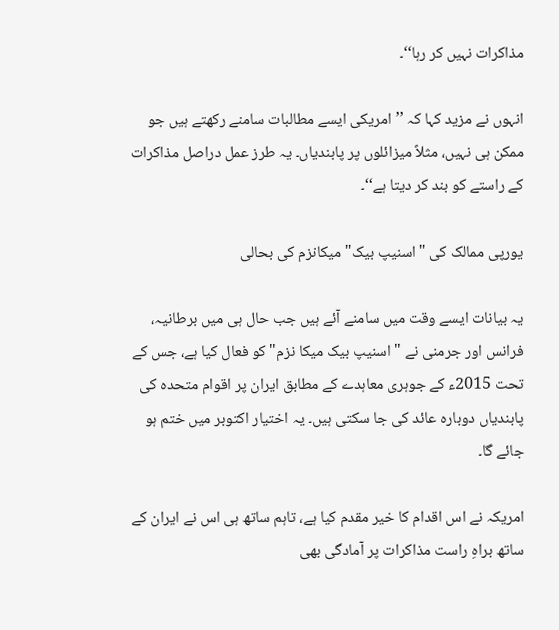مذاکرات نہیں کر رہا‘‘۔

انہوں نے مزید کہا کہ ’’امریکی ایسے مطالبات سامنے رکھتے ہیں جو ممکن ہی نہیں، مثلاً میزائلوں پر پابندیاں۔ یہ طرز عمل دراصل مذاکرات کے راستے کو بند کر دیتا ہے‘‘۔

یورپی ممالک کی "اسنیپ بیک" میکانزم کی بحالی

یہ بیانات ایسے وقت میں سامنے آئے ہیں جب حال ہی میں برطانیہ، فرانس اور جرمنی نے " اسنیپ بیک میکا نزم" کو فعال کیا ہے، جس کے تحت 2015ء کے جوہری معاہدے کے مطابق ایران پر اقوام متحدہ کی پابندیاں دوبارہ عائد کی جا سکتی ہیں۔ یہ اختیار اکتوبر میں ختم ہو جائے گا۔

امریکہ نے اس اقدام کا خیر مقدم کیا ہے، تاہم ساتھ ہی اس نے ایران کے ساتھ براہِ راست مذاکرات پر آمادگی بھی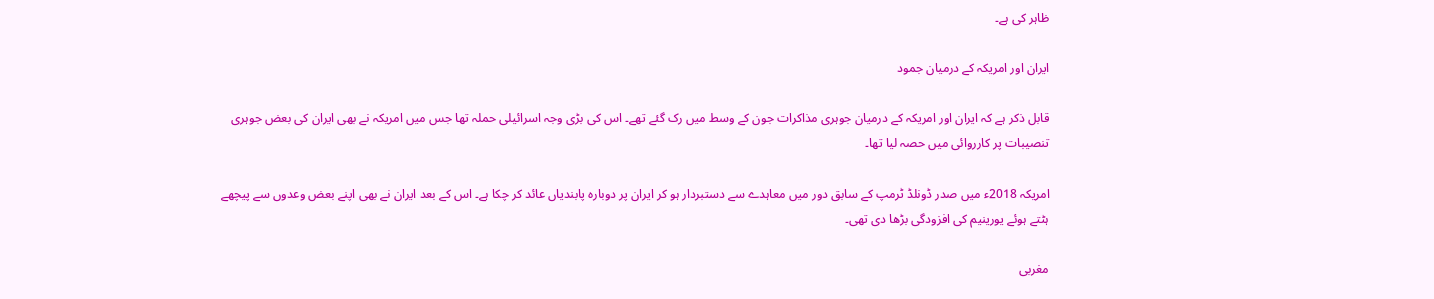ظاہر کی ہے۔

ایران اور امریکہ کے درمیان جمود

قابل ذکر ہے کہ ایران اور امریکہ کے درمیان جوہری مذاکرات جون کے وسط میں رک گئے تھے۔ اس کی بڑی وجہ اسرائیلی حملہ تھا جس میں امریکہ نے بھی ایران کی بعض جوہری تنصیبات پر کارروائی میں حصہ لیا تھا۔

امریکہ 2018ء میں صدر ڈونلڈ ٹرمپ کے سابق دور میں معاہدے سے دستبردار ہو کر ایران پر دوبارہ پابندیاں عائد کر چکا ہے۔ اس کے بعد ایران نے بھی اپنے بعض وعدوں سے پیچھے ہٹتے ہوئے یورینیم کی افزودگی بڑھا دی تھی۔

مغربی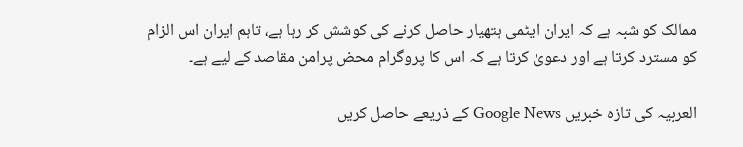ممالک کو شبہ ہے کہ ایران ایٹمی ہتھیار حاصل کرنے کی کوشش کر رہا ہے، تاہم ایران اس الزام کو مسترد کرتا ہے اور دعویٰ کرتا ہے کہ اس کا پروگرام محض پرامن مقاصد کے لیے ہے۔

العربیہ کی تازہ خبریں Google News کے ذریعے حاصل کریں